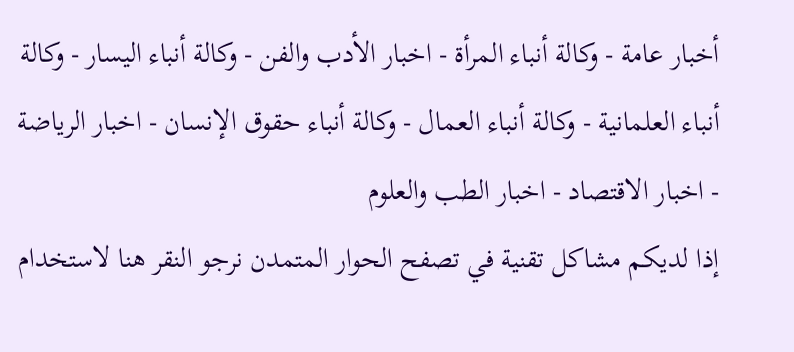أخبار عامة - وكالة أنباء المرأة - اخبار الأدب والفن - وكالة أنباء اليسار - وكالة أنباء العلمانية - وكالة أنباء العمال - وكالة أنباء حقوق الإنسان - اخبار الرياضة - اخبار الاقتصاد - اخبار الطب والعلوم
إذا لديكم مشاكل تقنية في تصفح الحوار المتمدن نرجو النقر هنا لاستخدام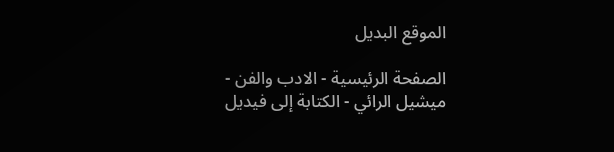الموقع البديل

الصفحة الرئيسية - الادب والفن - ميشيل الرائي - الكتابة إلى فيديل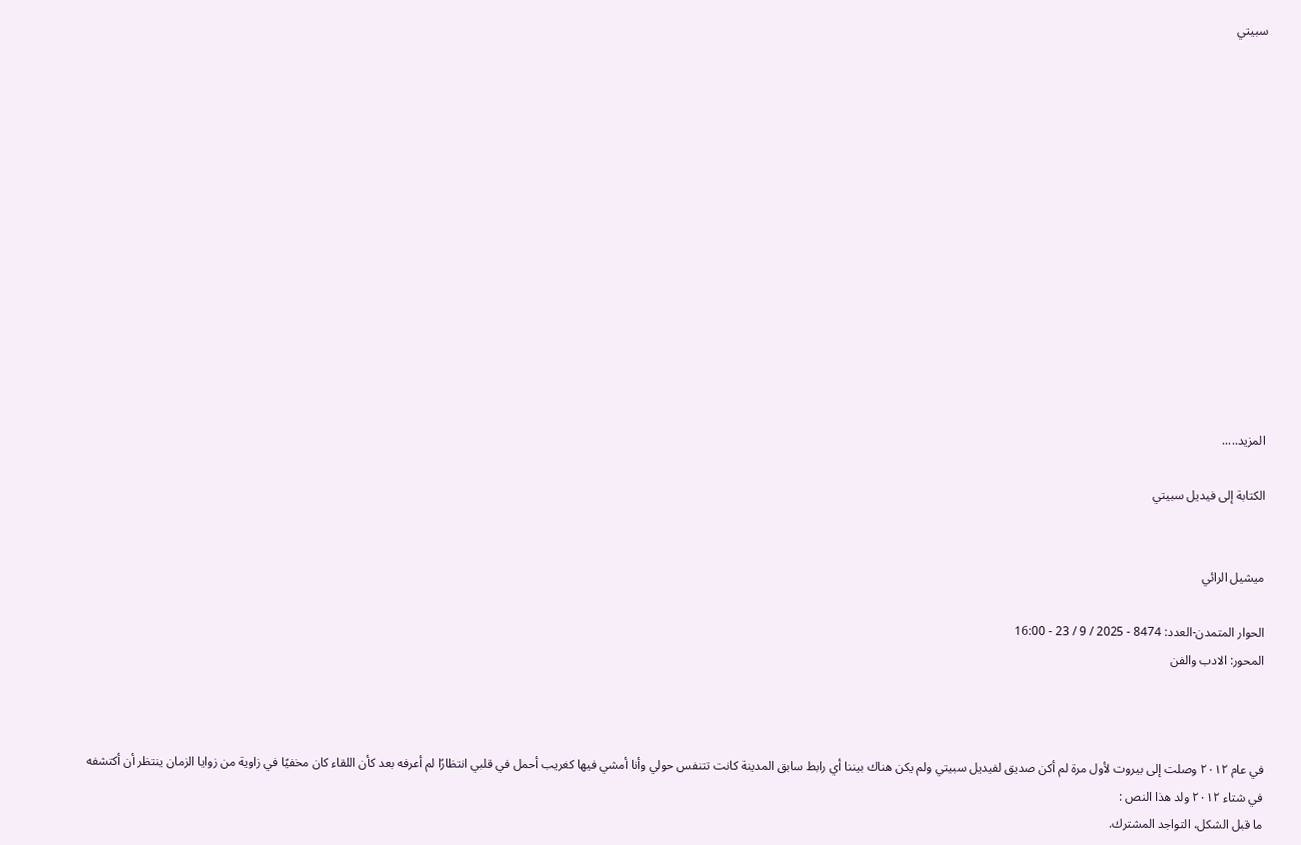سبيتي














المزيد.....

الكتابة إلى فيديل سبيتي


ميشيل الرائي

الحوار المتمدن-العدد: 8474 - 2025 / 9 / 23 - 16:00
المحور: الادب والفن



في عام ٢٠١٢ وصلت إلى بيروت لأول مرة لم أكن صديق لفيديل سبيتي ولم يكن هناك بيننا أي رابط سابق المدينة كانت تتنفس حولي وأنا أمشي فيها كغريب أحمل في قلبي انتظارًا لم أعرفه بعد كأن اللقاء كان مخفيًا في زاوية من زوايا الزمان ينتظر أن أكتشفه
في شتاء ٢٠١٢ ولد هذا النص :
ما قبل الشكل، التواجد المشترك.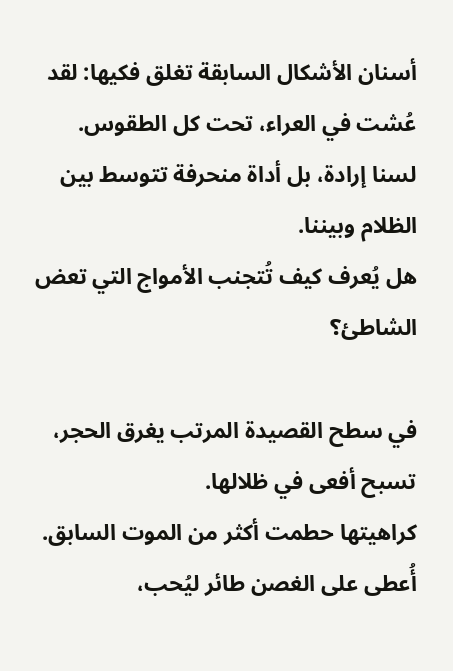أسنان الأشكال السابقة تغلق فكيها: لقد عُشت في العراء، تحت كل الطقوس.
لسنا إرادة، بل أداة منحرفة تتوسط بين الظلام وبيننا.
هل يُعرف كيف تُتجنب الأمواج التي تعض الشاطئ؟

في سطح القصيدة المرتب يغرق الحجر، تسبح أفعى في ظلالها.
كراهيتها حطمت أكثر من الموت السابق.
أُعطى على الغصن طائر ليُحب،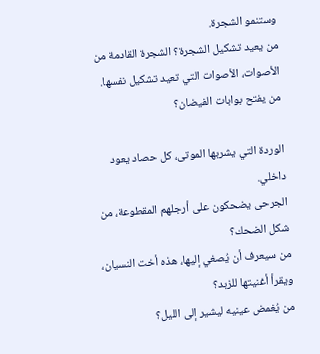وستنمو الشجرة.
من يعيد تشكيل الشجرة؟ الشجرة القادمة من الأصوات، الأصوات التي تعيد تشكيل نفسها.
من يفتح بوابات الفيضان؟

الوردة التي يشربها الموتى، كل حصاد يعود داخلي.
الجرحى يضحكون على أرجلهم المقطوعة، من شكل الضحك؟
من سيعرف أن يُصغي إليها، هذه أخت النسيان، ويقرأ أغنيتها للزبد؟
من يُغمض عينيه ليشير إلى الليل؟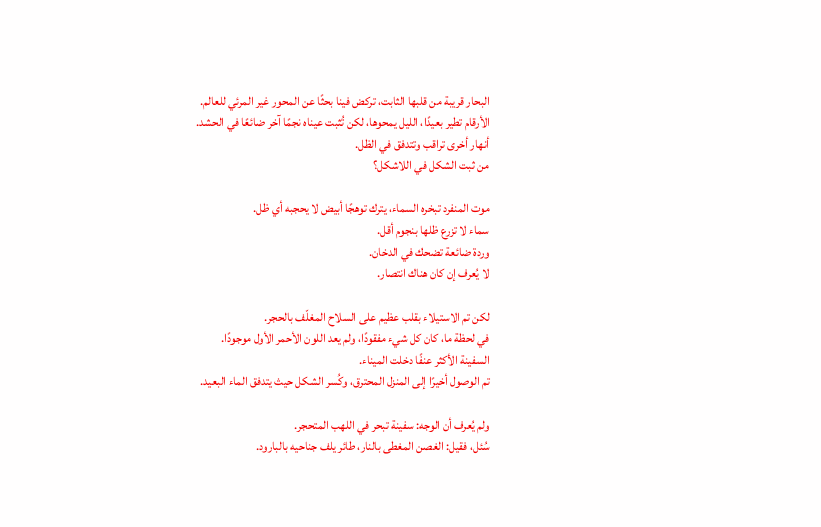البحار قريبة من قلبها الثابت، تركض فينا بحثًا عن المحور غير المرئي للعالم.
الأرقام تطير بعيدًا، الليل يمحوها، لكن تُثبت عيناه نجمًا آخر ضائعًا في الحشد.
أنهار أخرى تراقب وتتدفق في الظل.
من ثبت الشكل في اللاشكل؟

موت المنفرد تبخره السماء، يترك توهجًا أبيض لا يحجبه أي ظل.
سماء لا تزرع ظلها بنجوم أقل.
وردة ضائعة تضحك في الدخان.
لا يُعرف إن كان هناك انتصار.

لكن تم الاستيلاء بقلب عظيم على السلاح المغلّف بالحجر.
في لحظة ما، كان كل شيء مفقودًا، ولم يعد اللون الأحمر الأول موجودًا.
السفينة الأكثر عنفًا دخلت الميناء.
تم الوصول أخيرًا إلى المنزل المحترق، وكُسر الشكل حيث يتدفق الماء البعيد.

ولم يُعرف أن الوجه: سفينة تبحر في اللهب المتحجر.
سُئل، فقيل: الغصن المغطى بالنار، طائر يلف جناحيه بالبارود.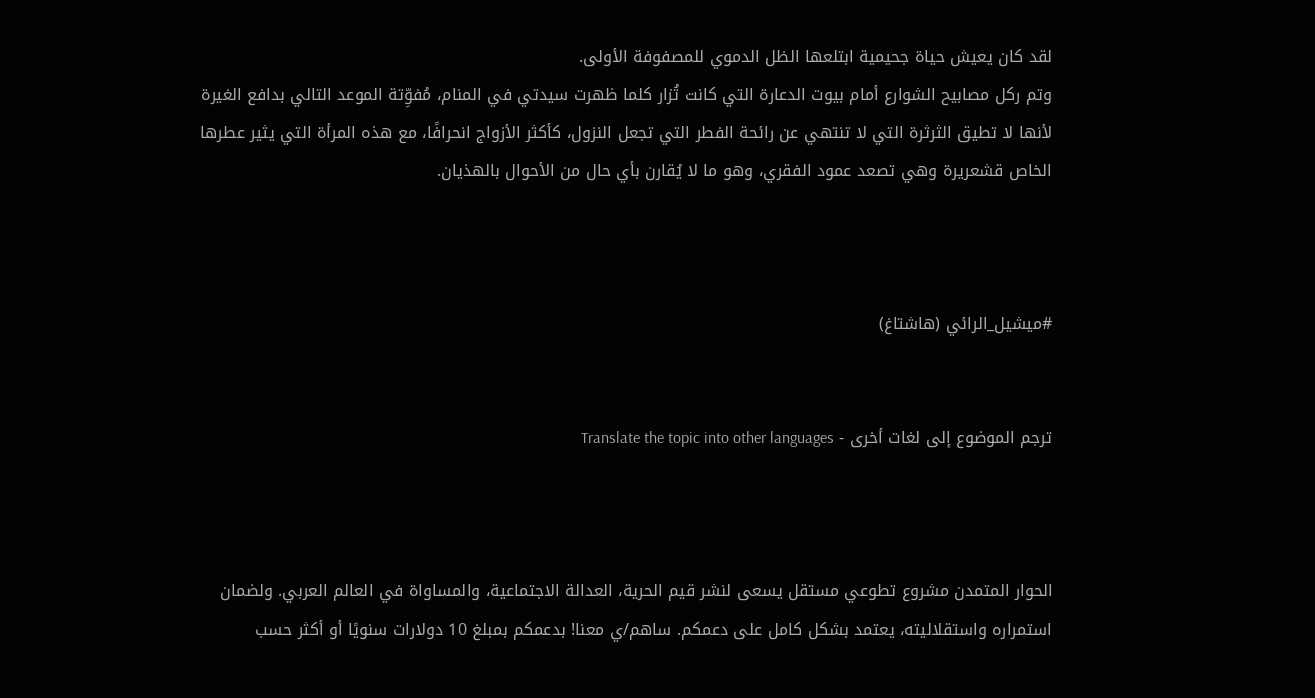لقد كان يعيش حياة جحيمية ابتلعها الظل الدموي للمصفوفة الأولى.
وتم ركل مصابيح الشوارع أمام بيوت الدعارة التي كانت تُزار كلما ظهرت سيدتي في المنام، مُفوِّتة الموعد التالي بدافع الغيرة لأنها لا تطيق الثرثرة التي لا تنتهي عن رائحة الفطر التي تجعل النزول، كأكثر الأزواج انحرافًا، مع هذه المرأة التي يثير عطرها الخاص قشعريرة وهي تصعد عمود الفقري، وهو ما لا يُقارن بأي حال من الأحوال بالهذيان.



#ميشيل_الرائي (هاشتاغ)


ترجم الموضوع إلى لغات أخرى - Translate the topic into other languages



الحوار المتمدن مشروع تطوعي مستقل يسعى لنشر قيم الحرية، العدالة الاجتماعية، والمساواة في العالم العربي. ولضمان استمراره واستقلاليته، يعتمد بشكل كامل على دعمكم. ساهم/ي معنا! بدعمكم بمبلغ 10 دولارات سنويًا أو أكثر حسب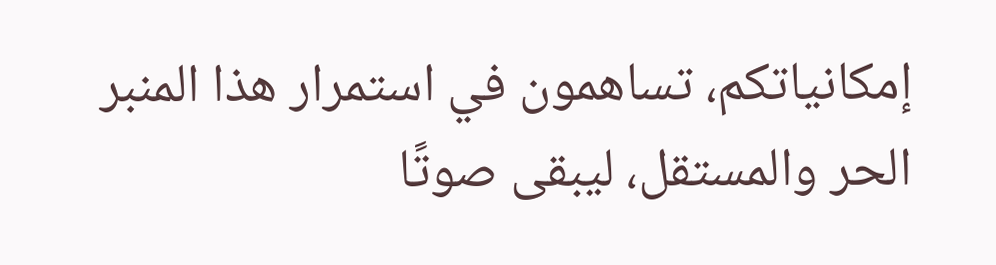إمكانياتكم، تساهمون في استمرار هذا المنبر الحر والمستقل، ليبقى صوتًا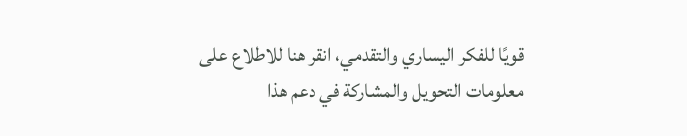قويًا للفكر اليساري والتقدمي، انقر هنا للاطلاع على معلومات التحويل والمشاركة في دعم هذا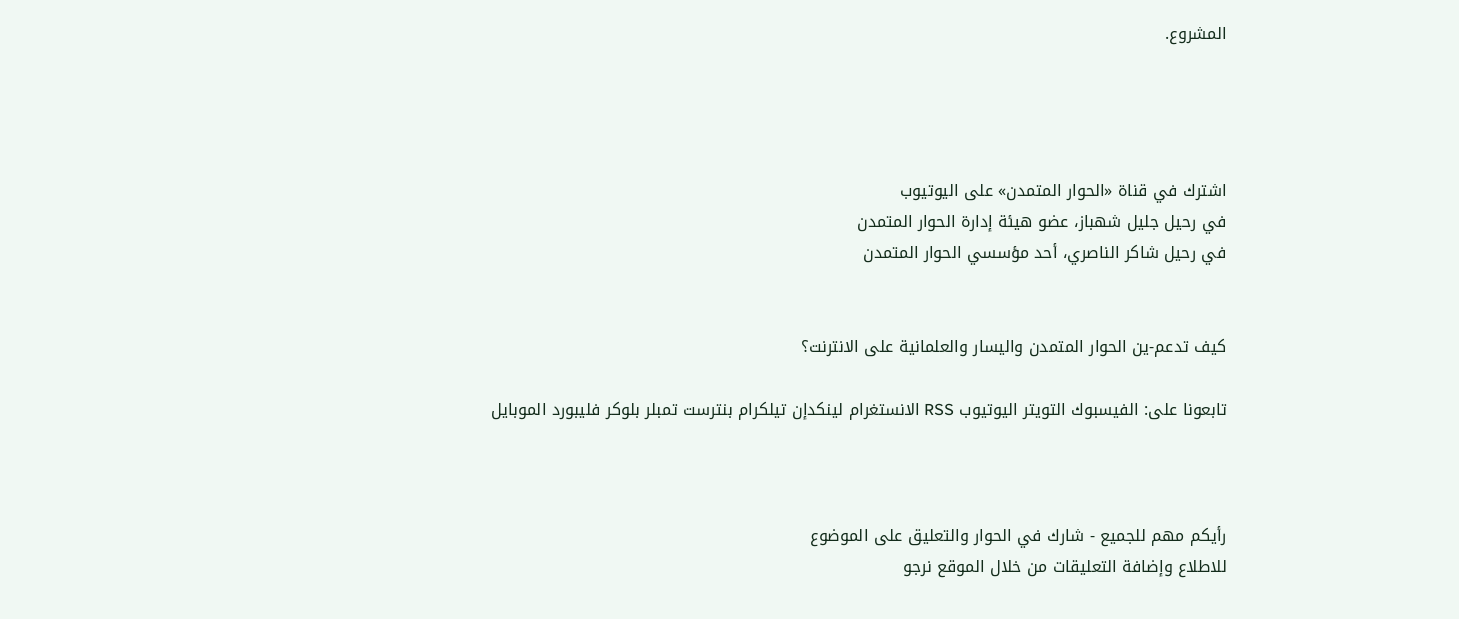المشروع.




اشترك في قناة «الحوار المتمدن» على اليوتيوب
في رحيل جليل شهباز، عضو هيئة إدارة الحوار المتمدن
في رحيل شاكر الناصري، أحد مؤسسي الحوار المتمدن


كيف تدعم-ين الحوار المتمدن واليسار والعلمانية على الانترنت؟

تابعونا على: الفيسبوك التويتر اليوتيوب RSS الانستغرام لينكدإن تيلكرام بنترست تمبلر بلوكر فليبورد الموبايل



رأيكم مهم للجميع - شارك في الحوار والتعليق على الموضوع
للاطلاع وإضافة التعليقات من خلال الموقع نرجو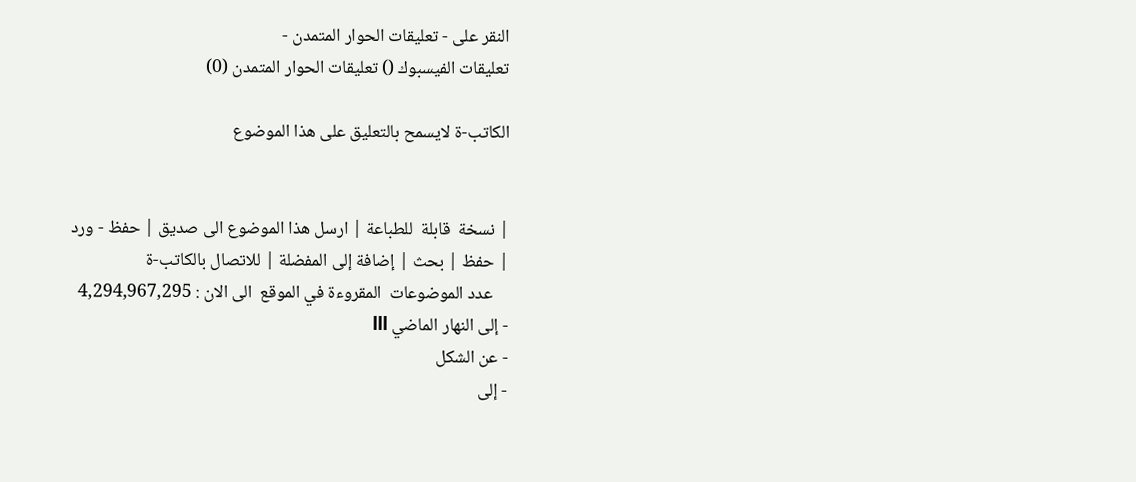النقر على - تعليقات الحوار المتمدن -
تعليقات الفيسبوك () تعليقات الحوار المتمدن (0)

الكاتب-ة لايسمح بالتعليق على هذا الموضوع


| نسخة  قابلة  للطباعة | ارسل هذا الموضوع الى صديق | حفظ - ورد
| حفظ | بحث | إضافة إلى المفضلة | للاتصال بالكاتب-ة
    عدد الموضوعات  المقروءة في الموقع  الى الان : 4,294,967,295
- إلى النهار الماضي lll
- عن الشكل
- إلى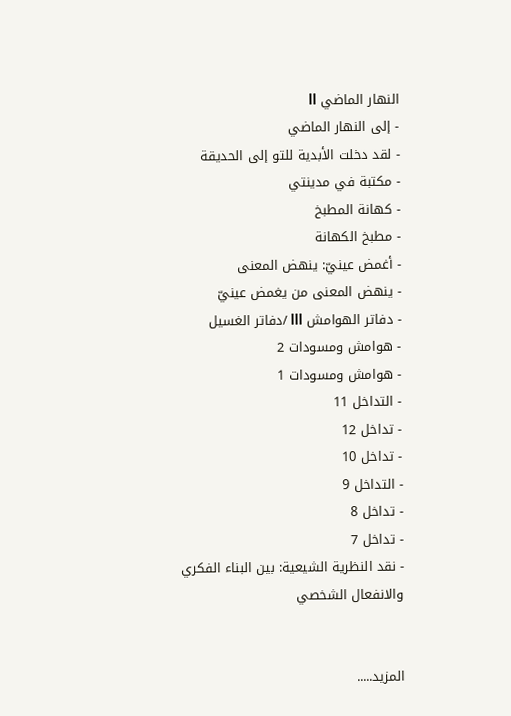النهار الماضي ll
- إلى النهار الماضي
- لقد دخلت الأبدية للتو إلى الحديقة
- مكتبة في مدينتي
- كهانة المطبخ
- مطبخ الكهانة
- أغمض عينيّ: ينهض المعنى
- ينهض المعنى من يغمض عينيّ
- دفاتر الهوامش lll /دفاتر الغسيل
- هوامش ومسودات 2
- هوامش ومسودات 1
- التداخل 11
- تداخل 12
- تداخل 10
- التداخل 9
- تداخل 8
- تداخل 7
- نقد النظرية الشيعية: بين البناء الفكري والانفعال الشخصي


المزيد.....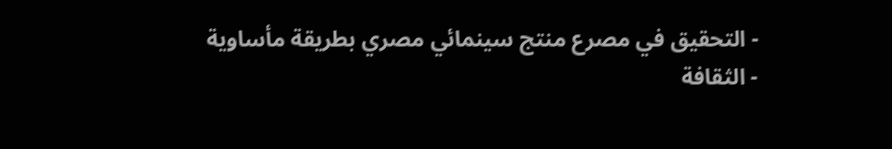- التحقيق في مصرع منتج سينمائي مصري بطريقة مأساوية
- الثقافة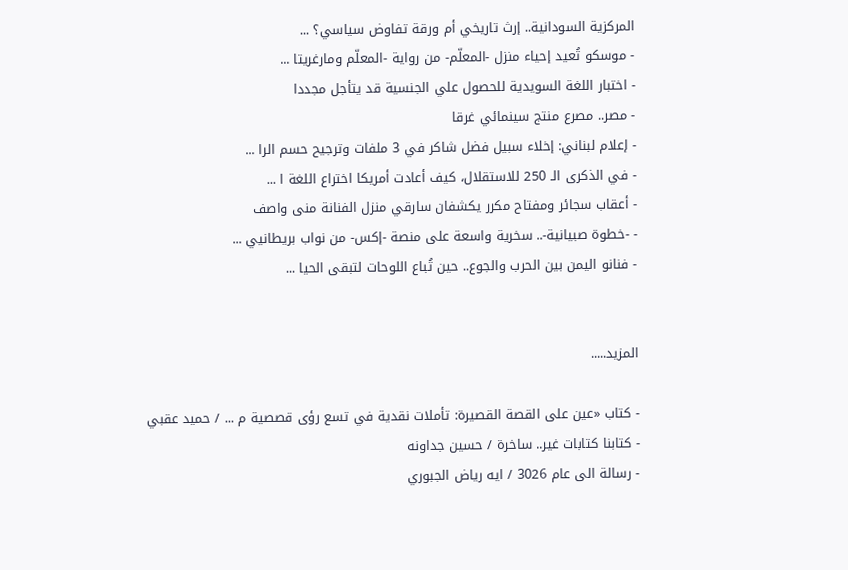المركزية السودانية.. إرث تاريخي أم ورقة تفاوض سياسي؟ ...
- موسكو تُعيد إحياء منزل -المعلّم- من رواية -المعلّم ومارغريتا ...
- اختبار اللغة السويدية للحصول علي الجنسية قد يتأجل مجددا
- مصر.. مصرع منتج سينمائي غرقا
- إعلام لبناني: إخلاء سبيل فضل شاكر في 3 ملفات وترجيح حسم الرا ...
- في الذكرى الـ 250 للاستقلال، كيف أعادت أمريكا اختراع اللغة ا ...
- أعقاب سجائر ومفتاح مكرر يكشفان سارقي منزل الفنانة منى واصف
- -خطوة صبيانية-.. سخرية واسعة على منصة -إكس- من نواب بريطانيي ...
- فنانو اليمن بين الحرب والجوع.. حين تُباع اللوحات لتبقى الحيا ...


المزيد.....

- كتاب «عين على القصة القصيرة: تأملات نقدية في تسع رؤى قصصية م ... / حميد عقبي
- كتابنا كتابات غير.. ساخرة / حسين جداونه
- رسالة الى عام 3026 / ايه رياض الجبوري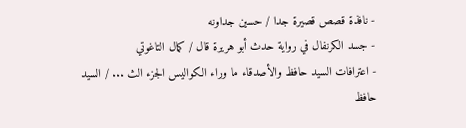- نافذة قصص قصيرة جدا / حسين جداونه
- جسد الكرنفال في رواية حدث أبو هريرة قال / كمال التاغوتي
- اعترافات السيد حافظ والأصدقاء ما وراء الكواليس الجزء الث ... / السيد حافظ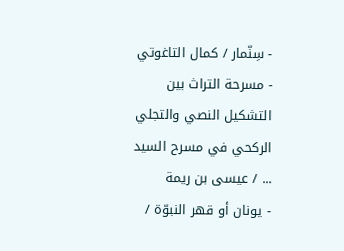- سِنّمار / كمال التاغوتي
- مسرحة التراث بين التشكيل النصي والتجلي الركحي في مسرح السيد ... / عيسى بن ريمة
- يونان أو قهر النبوّة /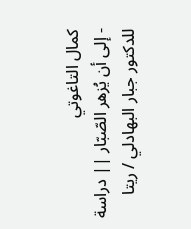كمال التاغوتي
- إلى أن يُزهر الصّبّار || دراسة للدكتور جبار البهادلي / ريتا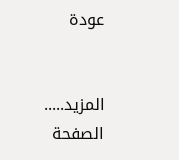عودة


المزيد.....
الصفحة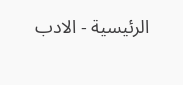الرئيسية - الادب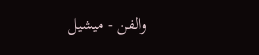والفن - ميشيل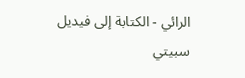الرائي - الكتابة إلى فيديل سبيتي